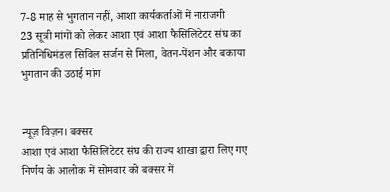7-8 माह से भुगतान नहीं, आशा कार्यकर्ताओं में नाराजगी
23 सूत्री मांगों को लेकर आशा एवं आशा फैसिलिटेटर संघ का प्रतिनिधिमंडल सिविल सर्जन से मिला, वेतन-पेंशन और बकाया भुगतान की उठाई मांग


न्यूज़ विज़न। बक्सर
आशा एवं आशा फैसिलिटेटर संघ की राज्य शाखा द्वारा लिए गए निर्णय के आलोक में सोमवार को बक्सर में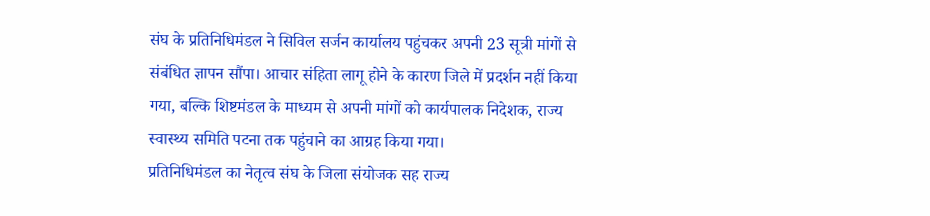संघ के प्रतिनिधिमंडल ने सिविल सर्जन कार्यालय पहुंचकर अपनी 23 सूत्री मांगों से संबंधित ज्ञापन सौंपा। आचार संहिता लागू होने के कारण जिले में प्रदर्शन नहीं किया गया, बल्कि शिष्टमंडल के माध्यम से अपनी मांगों को कार्यपालक निदेशक, राज्य स्वास्थ्य समिति पटना तक पहुंचाने का आग्रह किया गया।
प्रतिनिधिमंडल का नेतृत्व संघ के जिला संयोजक सह राज्य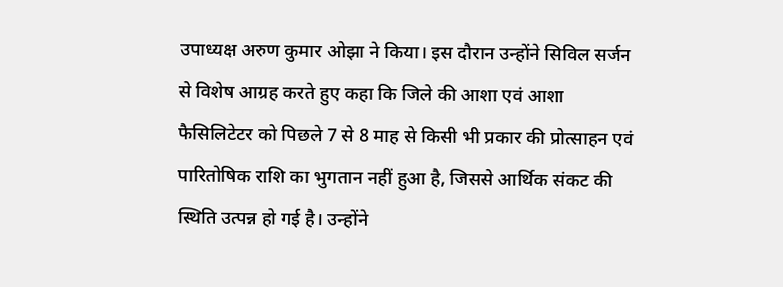उपाध्यक्ष अरुण कुमार ओझा ने किया। इस दौरान उन्होंने सिविल सर्जन से विशेष आग्रह करते हुए कहा कि जिले की आशा एवं आशा फैसिलिटेटर को पिछले 7 से 8 माह से किसी भी प्रकार की प्रोत्साहन एवं पारितोषिक राशि का भुगतान नहीं हुआ है, जिससे आर्थिक संकट की स्थिति उत्पन्न हो गई है। उन्होंने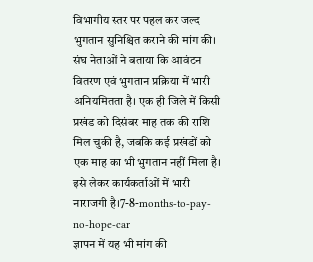विभागीय स्तर पर पहल कर जल्द भुगतान सुनिश्चित कराने की मांग की। संघ नेताओं ने बताया कि आवंटन वितरण एवं भुगतान प्रक्रिया में भारी अनियमितता है। एक ही जिले में किसी प्रखंड को दिसंबर माह तक की राशि मिल चुकी है, जबकि कई प्रखंडों को एक माह का भी भुगतान नहीं मिला है। इसे लेकर कार्यकर्ताओं में भारी नाराजगी है।7-8-months-to-pay-no-hope-car
ज्ञापन में यह भी मांग की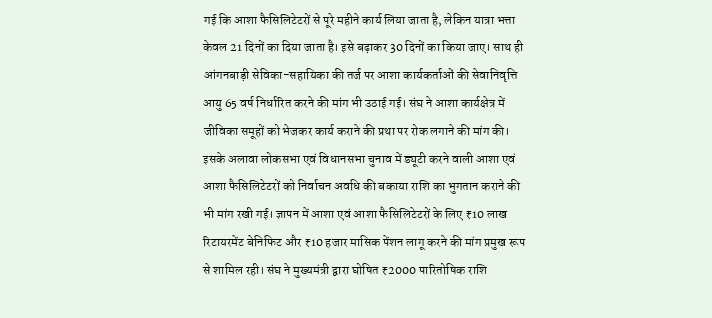गई कि आशा फैसिलिटेटरों से पूरे महीने कार्य लिया जाता है, लेकिन यात्रा भत्ता केवल 21 दिनों का दिया जाता है। इसे बढ़ाकर 30 दिनों का किया जाए। साथ ही आंगनबाड़ी सेविका-सहायिका की तर्ज पर आशा कार्यकर्ताओं की सेवानिवृत्ति आयु 65 वर्ष निर्धारित करने की मांग भी उठाई गई। संघ ने आशा कार्यक्षेत्र में जीविका समूहों को भेजकर कार्य कराने की प्रथा पर रोक लगाने की मांग की। इसके अलावा लोकसभा एवं विधानसभा चुनाव में ड्यूटी करने वाली आशा एवं आशा फैसिलिटेटरों को निर्वाचन अवधि की बकाया राशि का भुगतान कराने की भी मांग रखी गई। ज्ञापन में आशा एवं आशा फैसिलिटेटरों के लिए ₹10 लाख रिटायरमेंट बेनिफिट और ₹10 हजार मासिक पेंशन लागू करने की मांग प्रमुख रूप से शामिल रही। संघ ने मुख्यमंत्री द्वारा घोषित ₹2000 पारितोषिक राशि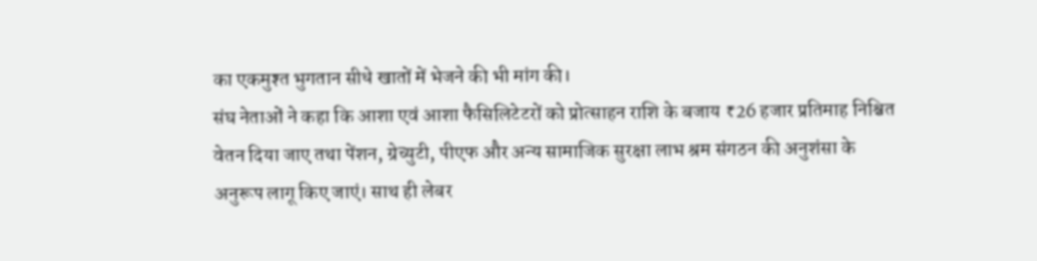का एकमुश्त भुगतान सीधे खातों में भेजने की भी मांग की।
संघ नेताओं ने कहा कि आशा एवं आशा फैसिलिटेटरों को प्रोत्साहन राशि के बजाय ₹26 हजार प्रतिमाह निश्चित वेतन दिया जाए तथा पेंशन, ग्रेच्युटी, पीएफ और अन्य सामाजिक सुरक्षा लाभ श्रम संगठन की अनुशंसा के अनुरूप लागू किए जाएं। साथ ही लेबर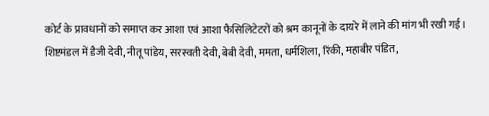कोर्ट के प्रावधानों को समाप्त कर आशा एवं आशा फैसिलिटेटरों को श्रम कानूनों के दायरे में लाने की मांग भी रखी गई। शिष्टमंडल में डैजी देवी, नीतू पांडेय, सरस्वती देवी, बेबी देवी, ममता, धर्मशिला, रिंकी, महाबीर पंडित,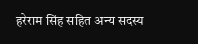हरेराम सिंह सहित अन्य सदस्य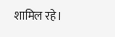शामिल रहे।